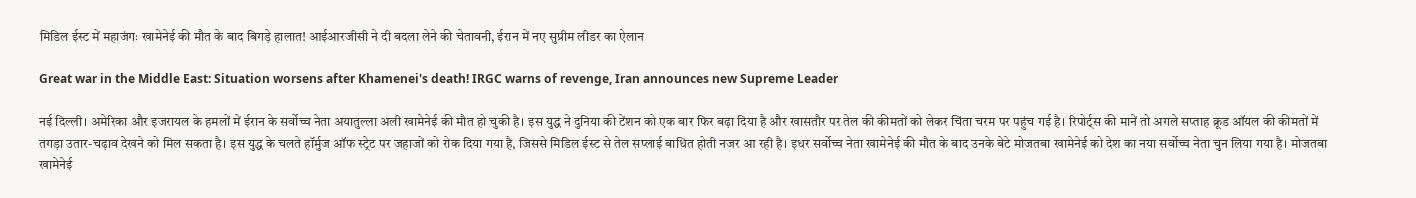मिडिल ईस्ट में महाजंगः खामेनेई की मौत के बाद बिगड़े हालात! आईआरजीसी ने दी बदला लेने की चेतावनी, ईरान में नए सुप्रीम लीडर का ऐलान

Great war in the Middle East: Situation worsens after Khamenei's death! IRGC warns of revenge, Iran announces new Supreme Leader

नई दिल्ली। अमेरिका और इजरायल के हमलों में ईरान के सर्वोच्च नेता अयातुल्ला अली खामेनेई की मौत हो चुकी है। इस युद्ध ने दुनिया की टेंशन को एक बार फिर बढ़ा दिया है और खासतौर पर तेल की कीमतों को लेकर चिंता चरम पर पहुंच गई है। रिपोर्ट्स की मानें तो अगले सप्ताह क्रूड ऑयल की कीमतों में तगड़ा उतार-चढ़ाव देखने को मिल सकता है। इस युद्ध के चलते हॉर्मुज ऑफ स्ट्रेट पर जहाजों को रोक दिया गया है, जिससे मिडिल ईस्ट से तेल सप्लाई बाधित होती नजर आ रही है। इधर सर्वोच्च नेता खामेनेई की मौत के बाद उनके बेटे मोजतबा खामेनेई को देश का नया सर्वोच्च नेता चुन लिया गया है। मोजतबा खामेनेई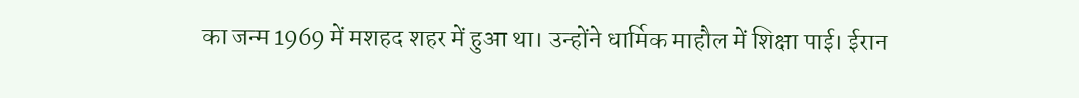का जन्म 1969 में मशहद शहर में हुआ था। उन्होंने धार्मिक माहौल में शिक्षा पाई। ईरान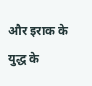और इराक के युद्ध के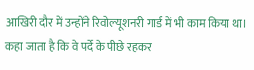आखिरी दौर में उन्होंने रिवोल्यूशनरी गार्ड में भी काम किया था। कहा जाता है कि वे पर्दे के पीछे रहकर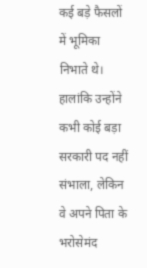कई बड़े फैसलों में भूमिका निभाते थे। हालांकि उन्होंने कभी कोई बड़ा सरकारी पद नहीं संभाला, लेकिन वे अपने पिता के भरोसेमंद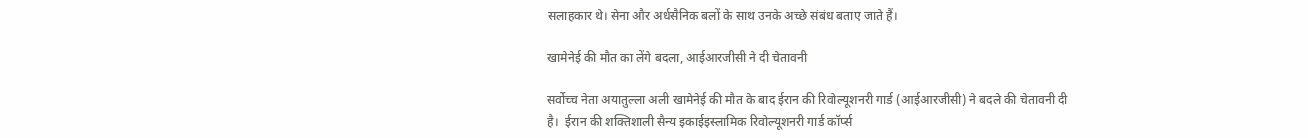सलाहकार थे। सेना और अर्धसैनिक बलों के साथ उनके अच्छे संबंध बताए जाते हैं।

खामेनेई की मौत का लेंगे बदला, आईआरजीसी ने दी चेतावनी

सर्वोच्च नेता अयातुल्ला अली खामेनेई की मौत के बाद ईरान की रिवोल्यूशनरी गार्ड (आईआरजीसी) ने बदले की चेतावनी दी है।  ईरान की शक्तिशाली सैन्य इकाईइस्लामिक रिवोल्यूशनरी गार्ड कॉर्प्स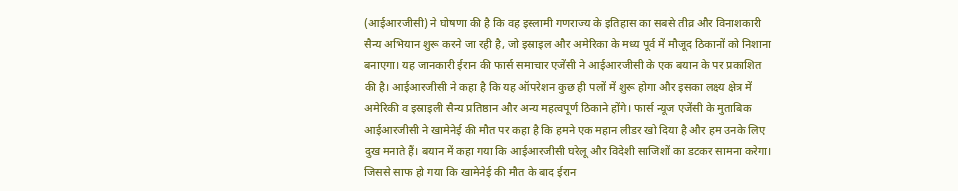(आईआरजीसी) ने घोषणा की है कि वह इस्लामी गणराज्य के इतिहास का सबसे तीव्र और विनाशकारी सैन्य अभियान शुरू करने जा रही है, जो इस्राइल और अमेरिका के मध्य पूर्व में मौजूद ठिकानों को निशाना बनाएगा। यह जानकारी ईरान की फार्स समाचार एजेंसी ने आईआरजीसी के एक बयान के पर प्रकाशित की है। आईआरजीसी ने कहा है कि यह ऑपरेशन कुछ ही पलों में शुरू होगा और इसका लक्ष्य क्षेत्र में अमेरिकी व इस्राइली सैन्य प्रतिष्ठान और अन्य महत्वपूर्ण ठिकाने होंगे। फार्स न्यूज एजेंसी के मुताबिक आईआरजीसी ने खामेनेई की मौत पर कहा है कि हमने एक महान लीडर खो दिया है और हम उनके लिए दुख मनाते हैं। बयान में कहा गया कि आईआरजीसी घरेलू और विदेशी साजिशों का डटकर सामना करेगा। जिससे साफ हो गया कि खामेनेई की मौत के बाद ईरान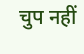चुप नहीं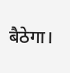बैठेगा।